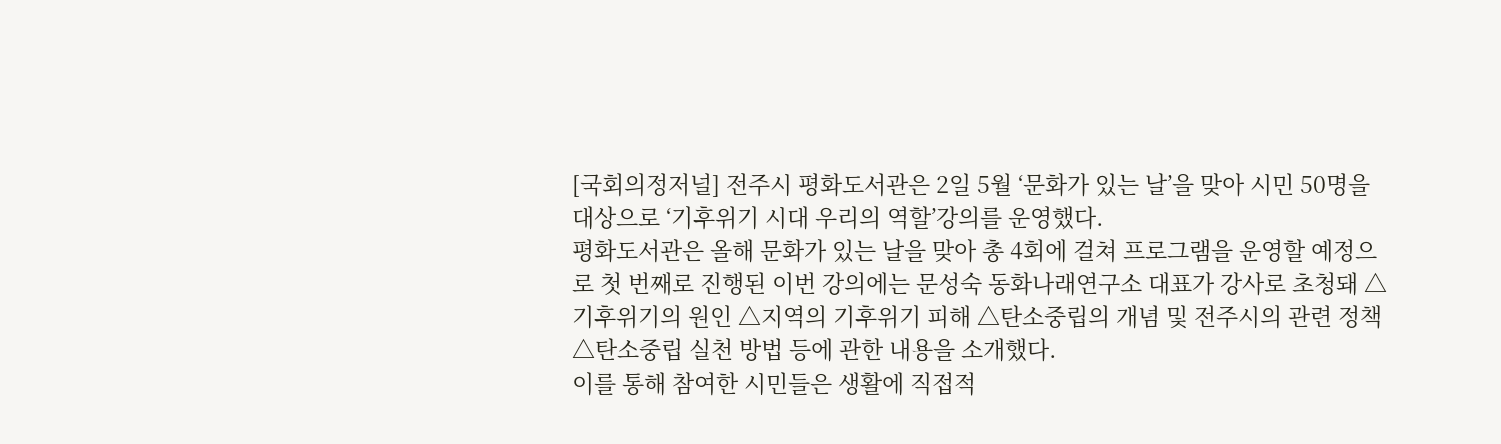[국회의정저널] 전주시 평화도서관은 2일 5월 ‘문화가 있는 날’을 맞아 시민 50명을 대상으로 ‘기후위기 시대 우리의 역할’강의를 운영했다.
평화도서관은 올해 문화가 있는 날을 맞아 총 4회에 걸쳐 프로그램을 운영할 예정으로 첫 번째로 진행된 이번 강의에는 문성숙 동화나래연구소 대표가 강사로 초청돼 △기후위기의 원인 △지역의 기후위기 피해 △탄소중립의 개념 및 전주시의 관련 정책 △탄소중립 실천 방법 등에 관한 내용을 소개했다.
이를 통해 참여한 시민들은 생활에 직접적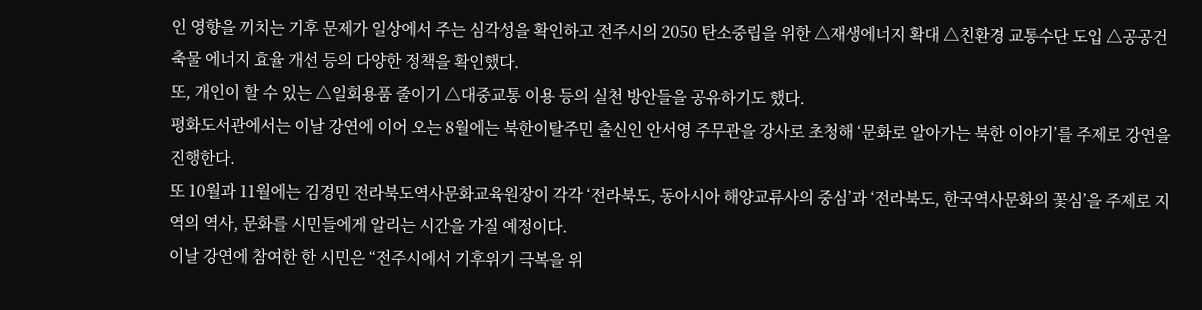인 영향을 끼치는 기후 문제가 일상에서 주는 심각성을 확인하고 전주시의 2050 탄소중립을 위한 △재생에너지 확대 △친환경 교통수단 도입 △공공건축물 에너지 효율 개선 등의 다양한 정책을 확인했다.
또, 개인이 할 수 있는 △일회용품 줄이기 △대중교통 이용 등의 실천 방안들을 공유하기도 했다.
평화도서관에서는 이날 강연에 이어 오는 8월에는 북한이탈주민 출신인 안서영 주무관을 강사로 초청해 ‘문화로 알아가는 북한 이야기’를 주제로 강연을 진행한다.
또 10월과 11월에는 김경민 전라북도역사문화교육원장이 각각 ‘전라북도, 동아시아 해양교류사의 중심’과 ‘전라북도, 한국역사문화의 꽃심’을 주제로 지역의 역사, 문화를 시민들에게 알리는 시간을 가질 예정이다.
이날 강연에 참여한 한 시민은 “전주시에서 기후위기 극복을 위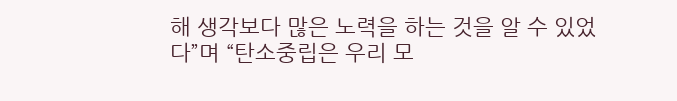해 생각보다 많은 노력을 하는 것을 알 수 있었다”며 “탄소중립은 우리 모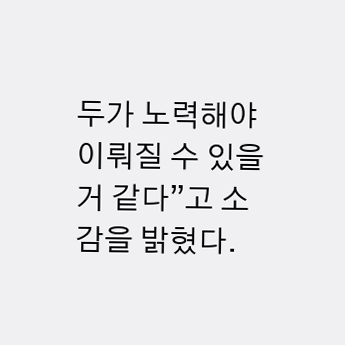두가 노력해야 이뤄질 수 있을 거 같다”고 소감을 밝혔다.